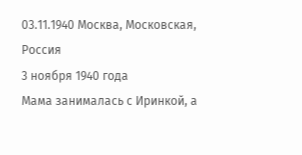03.11.1940 Москва, Московская, Россия
3 ноября 1940 года
Мама занималась с Иринкой, а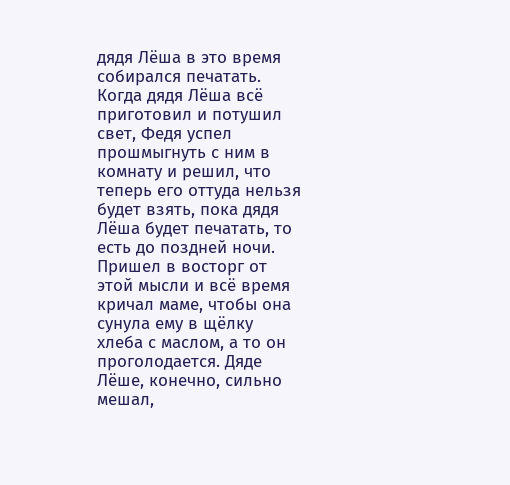дядя Лёша в это время собирался печатать. Когда дядя Лёша всё приготовил и потушил свет, Федя успел прошмыгнуть с ним в комнату и решил, что теперь его оттуда нельзя будет взять, пока дядя Лёша будет печатать, то есть до поздней ночи. Пришел в восторг от этой мысли и всё время кричал маме, чтобы она сунула ему в щёлку хлеба с маслом, а то он проголодается. Дяде Лёше, конечно, сильно мешал,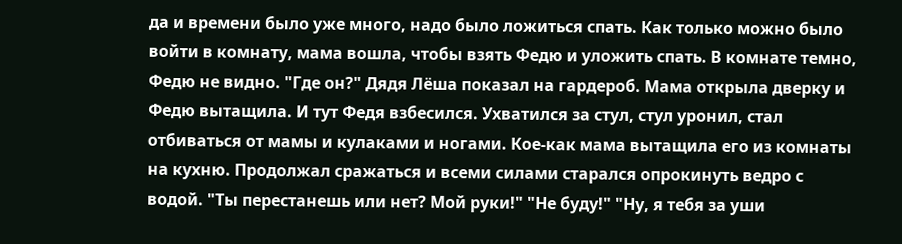да и времени было уже много, надо было ложиться спать. Как только можно было войти в комнату, мама вошла, чтобы взять Федю и уложить спать. В комнате темно, Федю не видно. "Где он?" Дядя Лёша показал на гардероб. Мама открыла дверку и Федю вытащила. И тут Федя взбесился. Ухватился за стул, стул уронил, стал отбиваться от мамы и кулаками и ногами. Кое-как мама вытащила его из комнаты на кухню. Продолжал сражаться и всеми силами старался опрокинуть ведро с водой. "Ты перестанешь или нет? Мой руки!" "Не буду!" "Ну, я тебя за уши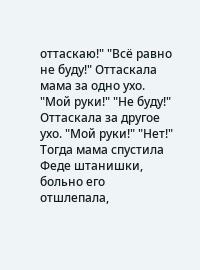оттаскаю!" "Всё равно не буду!" Оттаскала мама за одно ухо. "Мой руки!" "Не буду!" Оттаскала за другое ухо. "Мой руки!" "Нет!" Тогда мама спустила Феде штанишки, больно его отшлепала,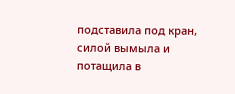подставила под кран, силой вымыла и потащила в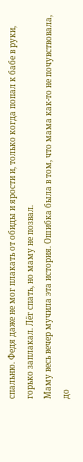спальню. Федя даже не мог плакать от обиды и ярости и, только когда попал к бабе в руки, горько заплакал. Лёг спать, но маму не позвал.
Маму весь вечер мучила эта история. Ошибка была в том, что мама как-то не почувствовала, до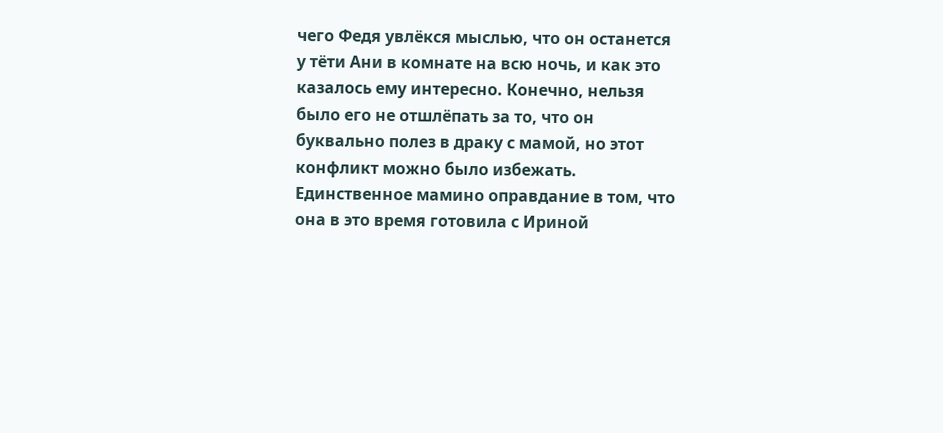чего Федя увлёкся мыслью, что он останется у тёти Ани в комнате на всю ночь, и как это казалось ему интересно. Конечно, нельзя было его не отшлёпать за то, что он буквально полез в драку с мамой, но этот конфликт можно было избежать. Единственное мамино оправдание в том, что она в это время готовила с Ириной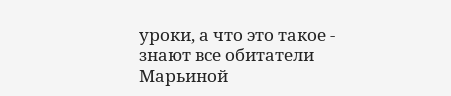уроки, а что это такое - знают все обитатели Марьиной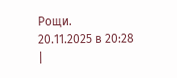Рощи.
20.11.2025 в 20:28
|